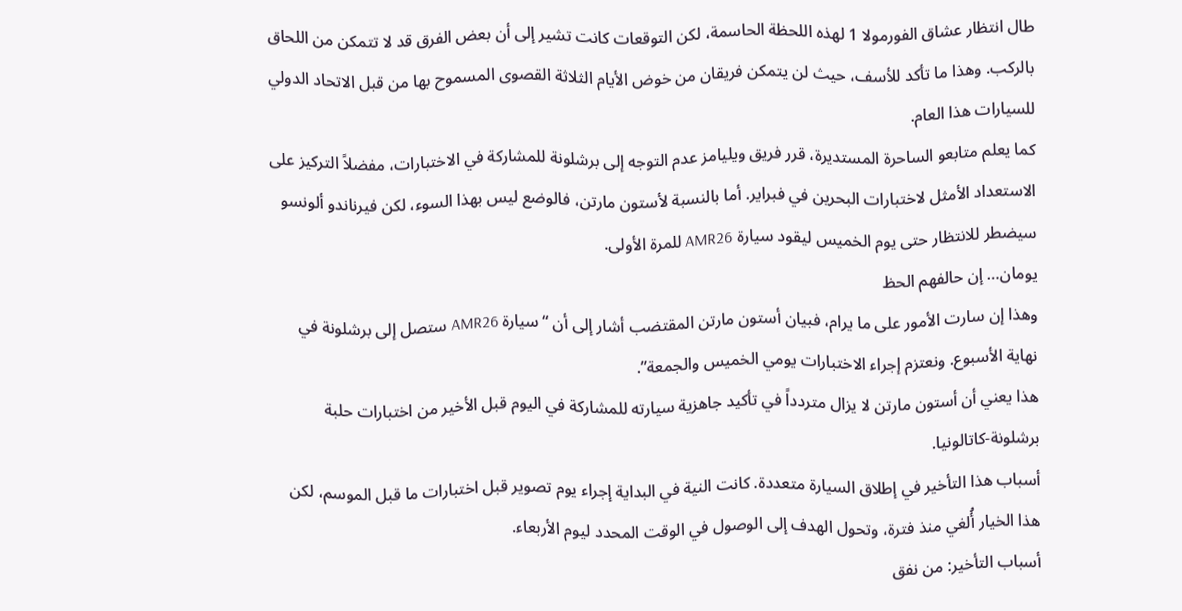طال انتظار عشاق الفورمولا 1 لهذه اللحظة الحاسمة، لكن التوقعات كانت تشير إلى أن بعض الفرق قد لا تتمكن من اللحاق بالركب. وهذا ما تأكد للأسف، حيث لن يتمكن فريقان من خوض الأيام الثلاثة القصوى المسموح بها من قبل الاتحاد الدولي للسيارات هذا العام.
كما يعلم متابعو الساحرة المستديرة، قرر فريق ويليامز عدم التوجه إلى برشلونة للمشاركة في الاختبارات، مفضلاً التركيز على الاستعداد الأمثل لاختبارات البحرين في فبراير. أما بالنسبة لأستون مارتن، فالوضع ليس بهذا السوء، لكن فيرناندو ألونسو سيضطر للانتظار حتى يوم الخميس ليقود سيارة AMR26 للمرة الأولى.
يومان… إن حالفهم الحظ
وهذا إن سارت الأمور على ما يرام، فبيان أستون مارتن المقتضب أشار إلى أن “سيارة AMR26 ستصل إلى برشلونة في نهاية الأسبوع. ونعتزم إجراء الاختبارات يومي الخميس والجمعة”.
هذا يعني أن أستون مارتن لا يزال متردداً في تأكيد جاهزية سيارته للمشاركة في اليوم قبل الأخير من اختبارات حلبة برشلونة-كاتالونيا.
أسباب هذا التأخير في إطلاق السيارة متعددة. كانت النية في البداية إجراء يوم تصوير قبل اختبارات ما قبل الموسم، لكن هذا الخيار أُلغي منذ فترة، وتحول الهدف إلى الوصول في الوقت المحدد ليوم الأربعاء.
أسباب التأخير: من نفق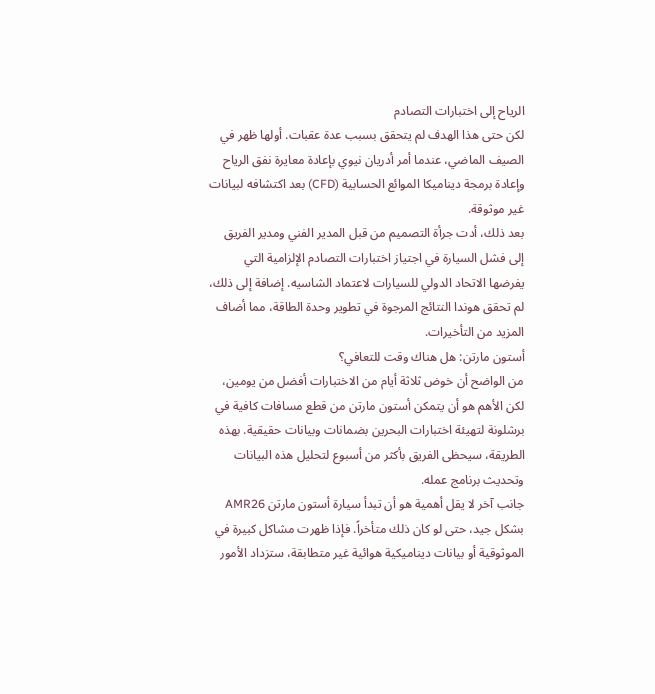الرياح إلى اختبارات التصادم
لكن حتى هذا الهدف لم يتحقق بسبب عدة عقبات. أولها ظهر في الصيف الماضي، عندما أمر أدريان نيوي بإعادة معايرة نفق الرياح وإعادة برمجة ديناميكا الموائع الحسابية (CFD) بعد اكتشافه لبيانات غير موثوقة.
بعد ذلك، أدت جرأة التصميم من قبل المدير الفني ومدير الفريق إلى فشل السيارة في اجتياز اختبارات التصادم الإلزامية التي يفرضها الاتحاد الدولي للسيارات لاعتماد الشاسيه. إضافة إلى ذلك، لم تحقق هوندا النتائج المرجوة في تطوير وحدة الطاقة، مما أضاف المزيد من التأخيرات.
أستون مارتن: هل هناك وقت للتعافي؟
من الواضح أن خوض ثلاثة أيام من الاختبارات أفضل من يومين، لكن الأهم هو أن يتمكن أستون مارتن من قطع مسافات كافية في برشلونة لتهيئة اختبارات البحرين بضمانات وبيانات حقيقية. بهذه الطريقة، سيحظى الفريق بأكثر من أسبوع لتحليل هذه البيانات وتحديث برنامج عمله.
جانب آخر لا يقل أهمية هو أن تبدأ سيارة أستون مارتن AMR26 بشكل جيد، حتى لو كان ذلك متأخراً. فإذا ظهرت مشاكل كبيرة في الموثوقية أو بيانات ديناميكية هوائية غير متطابقة، ستزداد الأمور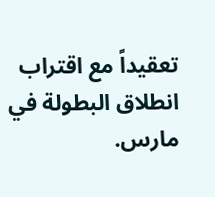تعقيداً مع اقتراب انطلاق البطولة في مارس.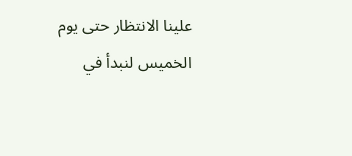علينا الانتظار حتى يوم الخميس لنبدأ في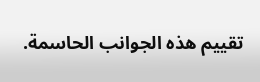تقييم هذه الجوانب الحاسمة.